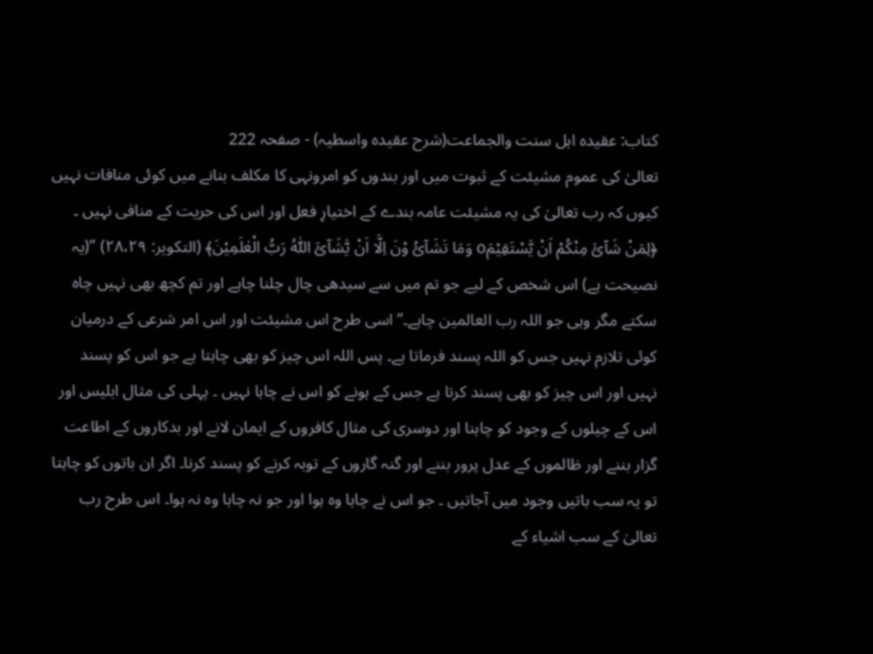کتاب: عقیدہ اہل سنت والجماعت(شرح عقیدہ واسطیہ) - صفحہ 222
تعالیٰ کی عموم مشیئت کے ثبوت میں اور بندوں کو امرونہی کا مکلف بنانے میں کوئی منافات نہیں کیوں کہ رب تعالیٰ کی یہ مشیئت عامہ بندے کے اختیارِ فعل اور اس کی حریت کے منافی نہیں ۔ ﴿لِمَنْ شَآئَ مِنْکُمْ اَنْ یَّسْتَقِیْمَo وَمَا تَشَآئُ وْنَ اِلَّا اَنْ یَّشَآئَ اللّٰہُ رَبُّ الْعٰلَمِیْنَ﴾ (التکویر: ۲۸،۲۹) ’’(یہ نصیحت ہے) اس شخص کے لیے جو تم میں سے سیدھی چال چلنا چاہے اور تم کچھ بھی نہیں چاہ سکتے مگر وہی جو اللہ رب العالمین چاہے۔‘‘ اسی طرح اس مشیئت اور اس امر شرعی کے درمیان کوئی تلازم نہیں جس کو اللہ پسند فرماتا ہے۔ پس اللہ اس چیز کو بھی چاہتا ہے جو اس کو پسند نہیں اور اس چیز کو بھی پسند کرتا ہے جس کے ہونے کو اس نے چاہا نہیں ۔ پہلی کی مثال ابلیس اور اس کے چیلوں کے وجود کو چاہنا اور دوسری کی مثال کافروں کے ایمان لانے اور بدکاروں کے اطاعت گزار بننے اور ظالموں کے عدل پرور بننے اور گنہ گاروں کے توبہ کرنے کو پسند کرنا۔ اگر ان باتوں کو چاہتا تو یہ سب باتیں وجود میں آجاتیں ۔ جو اس نے چاہا وہ ہوا اور جو نہ چاہا وہ نہ ہوا۔ اس طرح رب تعالیٰ کے سب اشیاء کے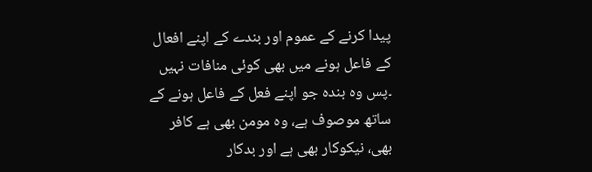پیدا کرنے کے عموم اور بندے کے اپنے افعال کے فاعل ہونے میں بھی کوئی منافات نہیں ۔پس وہ بندہ جو اپنے فعل کے فاعل ہونے کے ساتھ موصوف ہے، وہ مومن بھی ہے کافر بھی، نیکوکار بھی ہے اور بدکار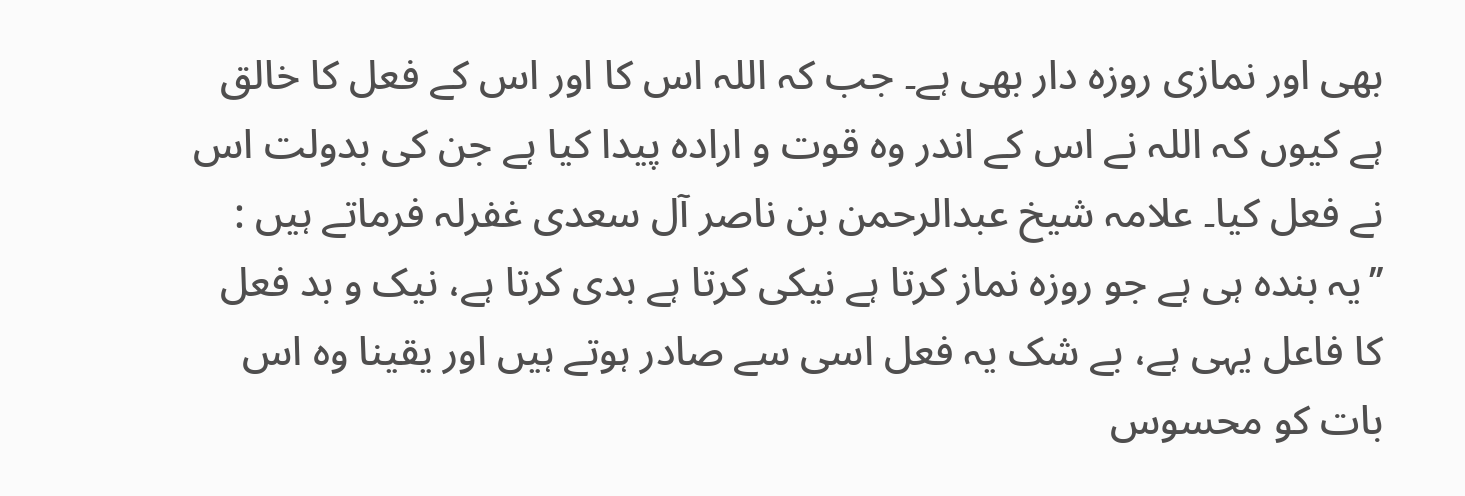بھی اور نمازی روزہ دار بھی ہے۔ جب کہ اللہ اس کا اور اس کے فعل کا خالق ہے کیوں کہ اللہ نے اس کے اندر وہ قوت و ارادہ پیدا کیا ہے جن کی بدولت اس نے فعل کیا۔ علامہ شیخ عبدالرحمن بن ناصر آل سعدی غفرلہ فرماتے ہیں : ’’یہ بندہ ہی ہے جو روزہ نماز کرتا ہے نیکی کرتا ہے بدی کرتا ہے، نیک و بد فعل کا فاعل یہی ہے، بے شک یہ فعل اسی سے صادر ہوتے ہیں اور یقینا وہ اس بات کو محسوس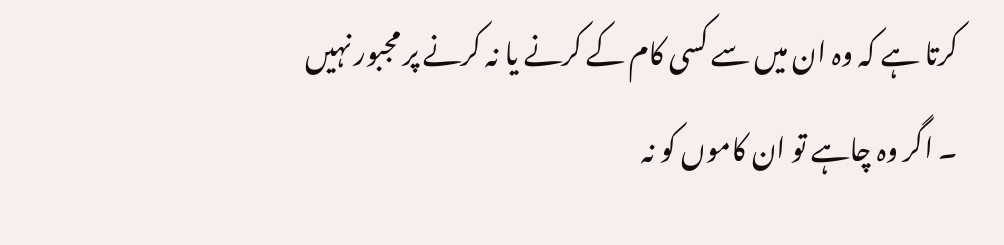کرتا ہے کہ وہ ان میں سے کسی کام کے کرنے یا نہ کرنے پر مجبور نہیں ۔ اگر وہ چاہے تو ان کاموں کو نہ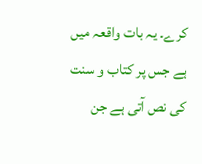کرے۔ یہ بات واقعہ میں ہے جس پر کتاب و سنت کی نص آتی ہے جن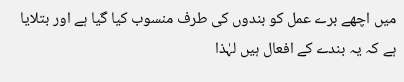میں اچھے برے عمل کو بندوں کی طرف منسوب کیا گیا ہے اور بتلایا ہے کہ یہ بندے کے افعال ہیں لہٰذا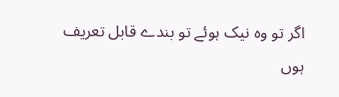اگر تو وہ نیک ہوئے تو بندے قابل تعریف ہوں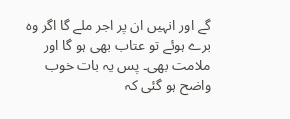گے اور انہیں ان پر اجر ملے گا اگر وہ برے ہوئے تو عتاب بھی ہو گا اور ملامت بھی۔ پس یہ بات خوب واضح ہو گئی کہ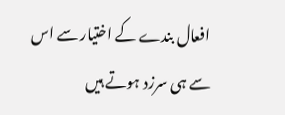افعال بندے کے اختیار سے اس سے ہی سرزد ہوتے ہیں